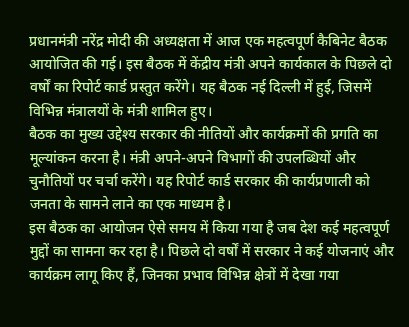प्रधानमंत्री नरेंद्र मोदी की अध्यक्षता में आज एक महत्वपूर्ण कैबिनेट बैठक आयोजित की गई। इस बैठक में केंद्रीय मंत्री अपने कार्यकाल के पिछले दो वर्षों का रिपोर्ट कार्ड प्रस्तुत करेंगे। यह बैठक नई दिल्ली में हुई, जिसमें विभिन्न मंत्रालयों के मंत्री शामिल हुए।
बैठक का मुख्य उद्देश्य सरकार की नीतियों और कार्यक्रमों की प्रगति का मूल्यांकन करना है। मंत्री अपने-अपने विभागों की उपलब्धियों और चुनौतियों पर चर्चा करेंगे। यह रिपोर्ट कार्ड सरकार की कार्यप्रणाली को जनता के सामने लाने का एक माध्यम है।
इस बैठक का आयोजन ऐसे समय में किया गया है जब देश कई महत्वपूर्ण मुद्दों का सामना कर रहा है। पिछले दो वर्षों में सरकार ने कई योजनाएं और कार्यक्रम लागू किए हैं, जिनका प्रभाव विभिन्न क्षेत्रों में देखा गया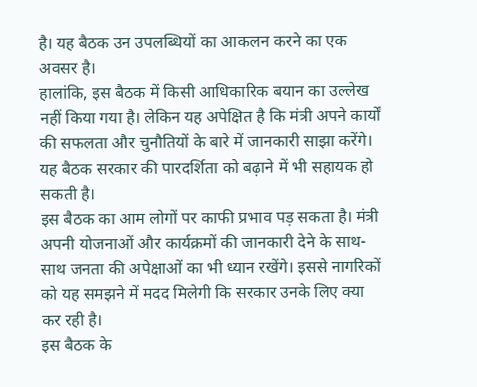है। यह बैठक उन उपलब्धियों का आकलन करने का एक अवसर है।
हालांकि, इस बैठक में किसी आधिकारिक बयान का उल्लेख नहीं किया गया है। लेकिन यह अपेक्षित है कि मंत्री अपने कार्यों की सफलता और चुनौतियों के बारे में जानकारी साझा करेंगे। यह बैठक सरकार की पारदर्शिता को बढ़ाने में भी सहायक हो सकती है।
इस बैठक का आम लोगों पर काफी प्रभाव पड़ सकता है। मंत्री अपनी योजनाओं और कार्यक्रमों की जानकारी देने के साथ-साथ जनता की अपेक्षाओं का भी ध्यान रखेंगे। इससे नागरिकों को यह समझने में मदद मिलेगी कि सरकार उनके लिए क्या कर रही है।
इस बैठक के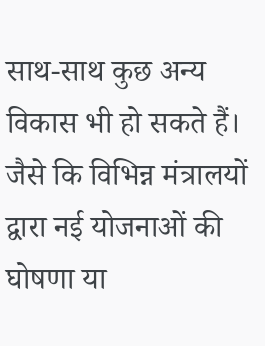साथ-साथ कुछ अन्य विकास भी हो सकते हैं। जैसे कि विभिन्न मंत्रालयों द्वारा नई योजनाओं की घोषणा या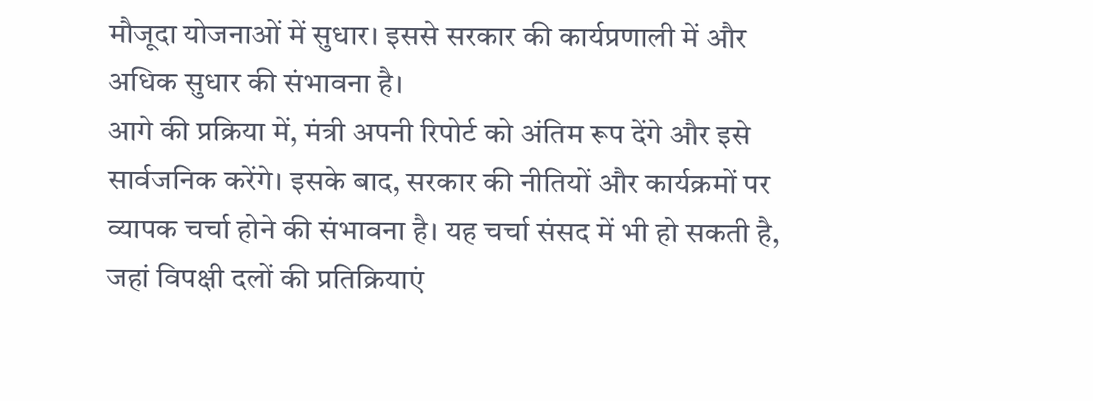मौजूदा योजनाओं में सुधार। इससे सरकार की कार्यप्रणाली में और अधिक सुधार की संभावना है।
आगे की प्रक्रिया में, मंत्री अपनी रिपोर्ट को अंतिम रूप देंगे और इसे सार्वजनिक करेंगे। इसके बाद, सरकार की नीतियों और कार्यक्रमों पर व्यापक चर्चा होने की संभावना है। यह चर्चा संसद में भी हो सकती है, जहां विपक्षी दलों की प्रतिक्रियाएं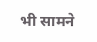भी सामने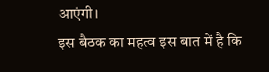आएंगी।
इस बैठक का महत्व इस बात में है कि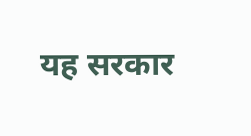यह सरकार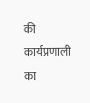की कार्यप्रणाली का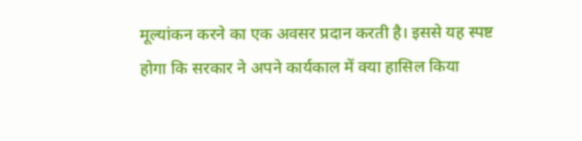मूल्यांकन करने का एक अवसर प्रदान करती है। इससे यह स्पष्ट होगा कि सरकार ने अपने कार्यकाल में क्या हासिल किया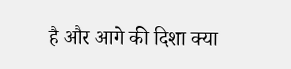है और आगे की दिशा क्या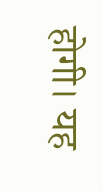होगी। यह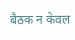बैठक न केवल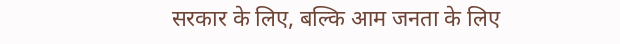सरकार के लिए, बल्कि आम जनता के लिए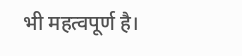भी महत्वपूर्ण है।